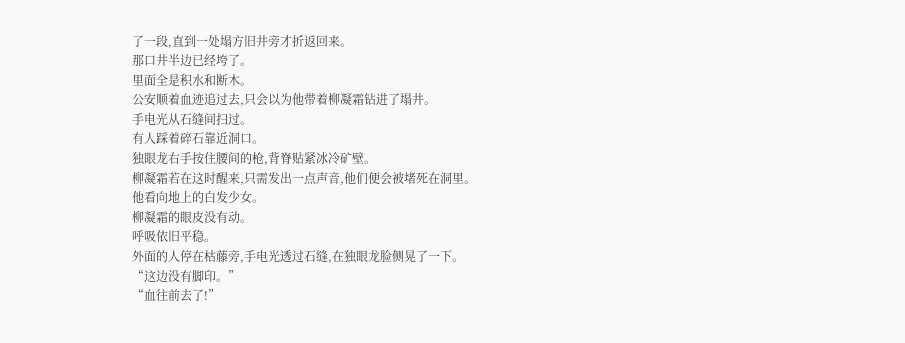了一段,直到一处塌方旧井旁才折返回来。
那口井半边已经垮了。
里面全是积水和断木。
公安顺着血迹追过去,只会以为他带着柳凝霜钻进了塌井。
手电光从石缝间扫过。
有人踩着碎石靠近洞口。
独眼龙右手按住腰间的枪,背脊贴紧冰冷矿壁。
柳凝霜若在这时醒来,只需发出一点声音,他们便会被堵死在洞里。
他看向地上的白发少女。
柳凝霜的眼皮没有动。
呼吸依旧平稳。
外面的人停在枯藤旁,手电光透过石缝,在独眼龙脸侧晃了一下。
“这边没有脚印。”
“血往前去了!”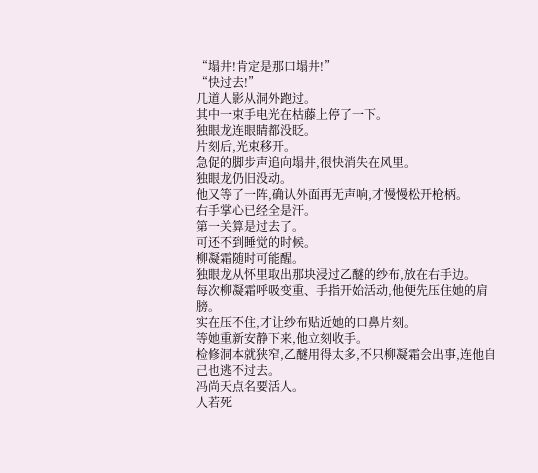“塌井!肯定是那口塌井!”
“快过去!”
几道人影从洞外跑过。
其中一束手电光在枯藤上停了一下。
独眼龙连眼睛都没眨。
片刻后,光束移开。
急促的脚步声追向塌井,很快消失在风里。
独眼龙仍旧没动。
他又等了一阵,确认外面再无声响,才慢慢松开枪柄。
右手掌心已经全是汗。
第一关算是过去了。
可还不到睡觉的时候。
柳凝霜随时可能醒。
独眼龙从怀里取出那块浸过乙醚的纱布,放在右手边。
每次柳凝霜呼吸变重、手指开始活动,他便先压住她的肩膀。
实在压不住,才让纱布贴近她的口鼻片刻。
等她重新安静下来,他立刻收手。
检修洞本就狭窄,乙醚用得太多,不只柳凝霜会出事,连他自己也逃不过去。
冯尚天点名要活人。
人若死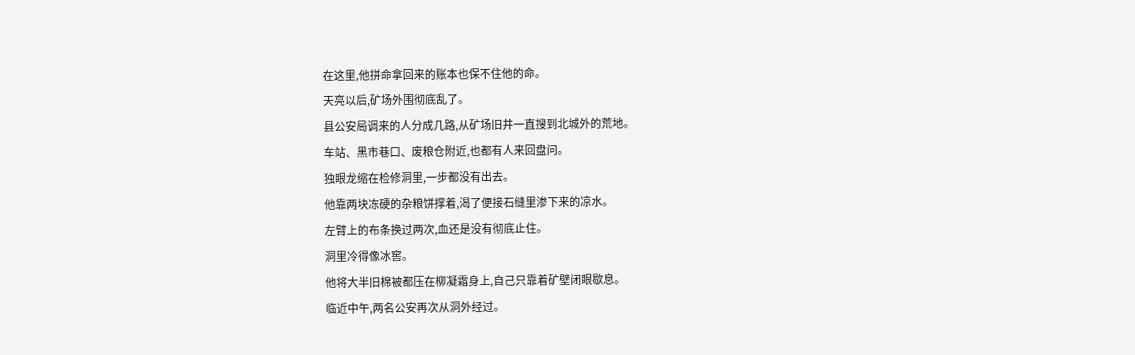在这里,他拼命拿回来的账本也保不住他的命。
天亮以后,矿场外围彻底乱了。
县公安局调来的人分成几路,从矿场旧井一直搜到北城外的荒地。
车站、黑市巷口、废粮仓附近,也都有人来回盘问。
独眼龙缩在检修洞里,一步都没有出去。
他靠两块冻硬的杂粮饼撑着,渴了便接石缝里渗下来的凉水。
左臂上的布条换过两次,血还是没有彻底止住。
洞里冷得像冰窖。
他将大半旧棉被都压在柳凝霜身上,自己只靠着矿壁闭眼歇息。
临近中午,两名公安再次从洞外经过。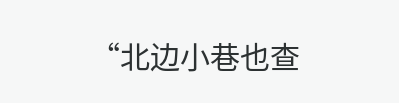“北边小巷也查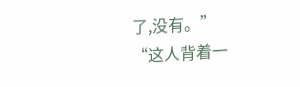了,没有。”
“这人背着一